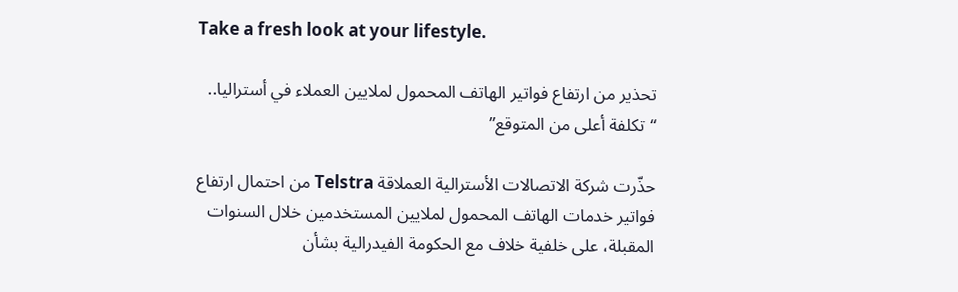Take a fresh look at your lifestyle.

تحذير من ارتفاع فواتير الهاتف المحمول لملايين العملاء في أستراليا.. “تكلفة أعلى من المتوقع”

حذّرت شركة الاتصالات الأسترالية العملاقة Telstra من احتمال ارتفاع فواتير خدمات الهاتف المحمول لملايين المستخدمين خلال السنوات المقبلة، على خلفية خلاف مع الحكومة الفيدرالية بشأن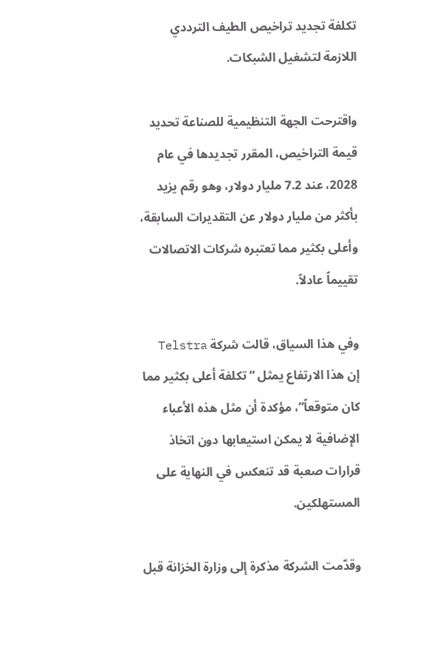تكلفة تجديد تراخيص الطيف الترددي اللازمة لتشغيل الشبكات.

واقترحت الجهة التنظيمية للصناعة تحديد قيمة التراخيص، المقرر تجديدها في عام 2028، عند 7.2 مليار دولار، وهو رقم يزيد بأكثر من مليار دولار عن التقديرات السابقة، وأعلى بكثير مما تعتبره شركات الاتصالات تقييماً عادلاً.

وفي هذا السياق، قالت شركة Telstra إن هذا الارتفاع يمثل “تكلفة أعلى بكثير مما كان متوقعاً”، مؤكدة أن مثل هذه الأعباء الإضافية لا يمكن استيعابها دون اتخاذ قرارات صعبة قد تنعكس في النهاية على المستهلكين.

وقدّمت الشركة مذكرة إلى وزارة الخزانة قبل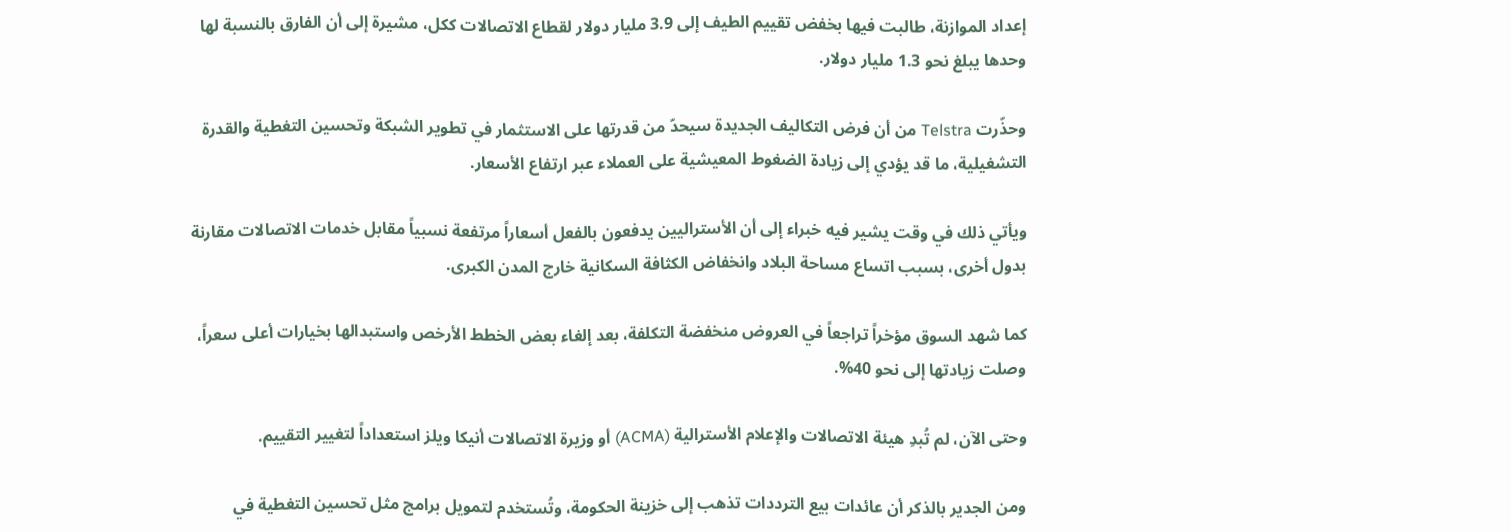إعداد الموازنة، طالبت فيها بخفض تقييم الطيف إلى 3.9 مليار دولار لقطاع الاتصالات ككل، مشيرة إلى أن الفارق بالنسبة لها وحدها يبلغ نحو 1.3 مليار دولار.

وحذّرت Telstra من أن فرض التكاليف الجديدة سيحدّ من قدرتها على الاستثمار في تطوير الشبكة وتحسين التغطية والقدرة التشغيلية، ما قد يؤدي إلى زيادة الضغوط المعيشية على العملاء عبر ارتفاع الأسعار.

ويأتي ذلك في وقت يشير فيه خبراء إلى أن الأستراليين يدفعون بالفعل أسعاراً مرتفعة نسبياً مقابل خدمات الاتصالات مقارنة بدول أخرى، بسبب اتساع مساحة البلاد وانخفاض الكثافة السكانية خارج المدن الكبرى.

كما شهد السوق مؤخراً تراجعاً في العروض منخفضة التكلفة، بعد إلغاء بعض الخطط الأرخص واستبدالها بخيارات أعلى سعراً، وصلت زيادتها إلى نحو 40%.

وحتى الآن، لم تُبدِ هيئة الاتصالات والإعلام الأسترالية (ACMA) أو وزيرة الاتصالات أنيكا ويلز استعداداً لتغيير التقييم.

ومن الجدير بالذكر أن عائدات بيع الترددات تذهب إلى خزينة الحكومة، وتُستخدم لتمويل برامج مثل تحسين التغطية في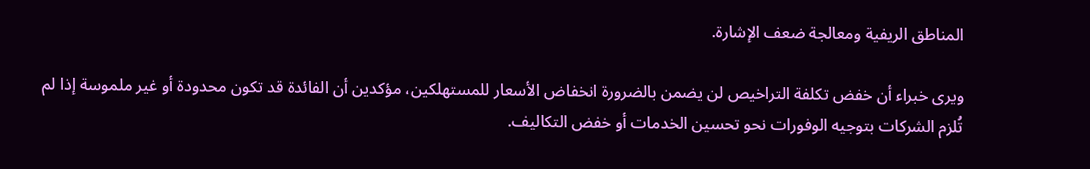المناطق الريفية ومعالجة ضعف الإشارة.

ويرى خبراء أن خفض تكلفة التراخيص لن يضمن بالضرورة انخفاض الأسعار للمستهلكين، مؤكدين أن الفائدة قد تكون محدودة أو غير ملموسة إذا لم تُلزم الشركات بتوجيه الوفورات نحو تحسين الخدمات أو خفض التكاليف.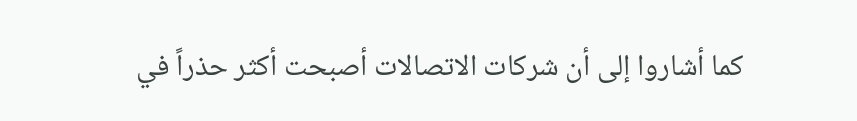كما أشاروا إلى أن شركات الاتصالات أصبحت أكثر حذراً في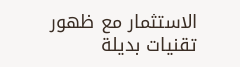الاستثمار مع ظهور تقنيات بديلة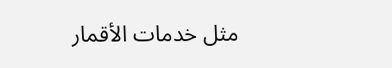مثل خدمات الأقمار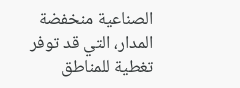الصناعية منخفضة المدار، التي قد توفر تغطية للمناطق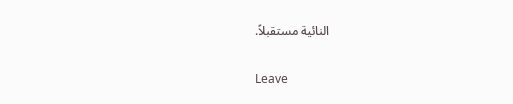النائية مستقبلاً.

Leave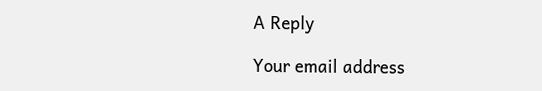A Reply

Your email address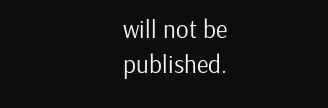will not be published.